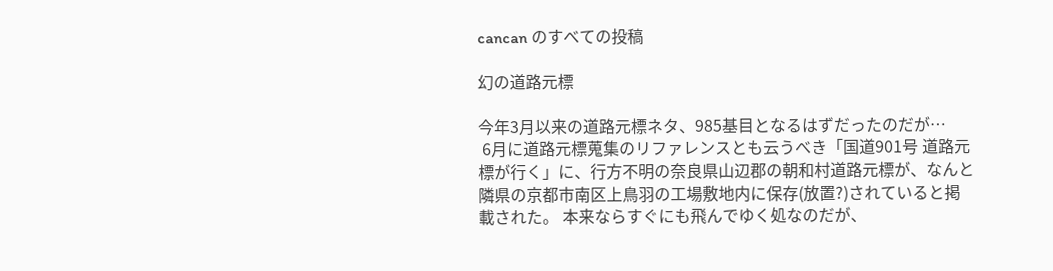cancan のすべての投稿

幻の道路元標

今年3月以来の道路元標ネタ、985基目となるはずだったのだが…
 6月に道路元標蒐集のリファレンスとも云うべき「国道901号 道路元標が行く」に、行方不明の奈良県山辺郡の朝和村道路元標が、なんと隣県の京都市南区上鳥羽の工場敷地内に保存(放置?)されていると掲載された。 本来ならすぐにも飛んでゆく処なのだが、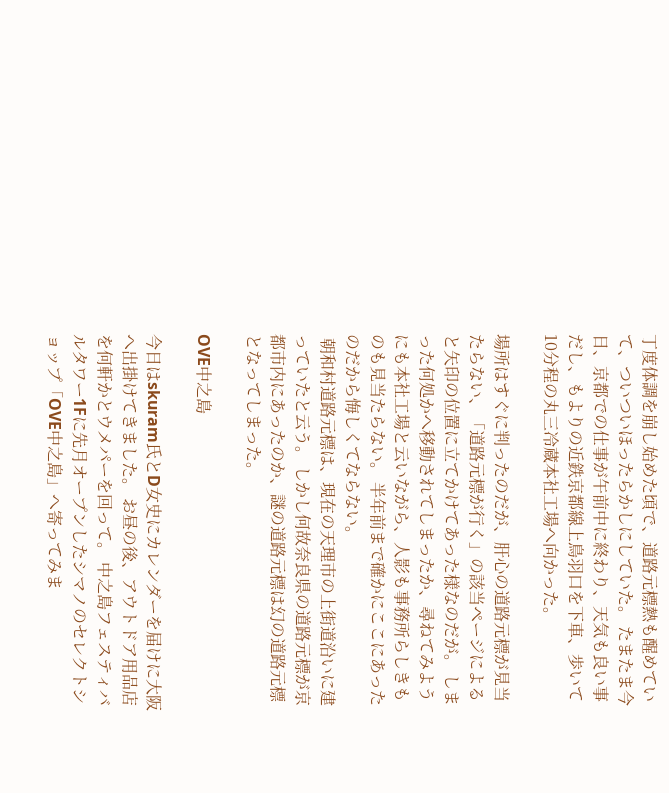丁度体調を崩し始めた頃で、道路元標熱も醒めていて、ついついほったらかしにしていた。 たまたま今日、京都での仕事が午前中に終わり、天気も良い事だし、もよりの近鉄京都線上鳥羽口を下車、歩いて10分程の丸三冷蔵本社工場へ向かった。

場所はすぐに判ったのだが、肝心の道路元標が見当たらない、「道路元標が行く」の該当ページによると矢印の位置に立てかけてあった様なのだが。 しまった何処かへ移動されてしまったか、尋ねてみようにも本社工場と云いながら、人影も事務所らしきものも見当たらない。 半年前まで確かにここにあったのだから悔しくてならない。
 朝和村道路元標は、現在の天理市の上街道沿いに建っていたと云う。 しかし何故奈良県の道路元標が京都市内にあったのか、謎の道路元標は幻の道路元標となってしまった。

OVE中之島

今日はskuram氏とD女史にカレンダーを届けに大阪へ出掛けてきました。 お昼の後、アウトドア用品店を何軒かとウメパーを回って。 中之島フェスティバルタワー1Fに先月オープンしたシマノのセレクトショップ「OVE中之島」へ寄ってみま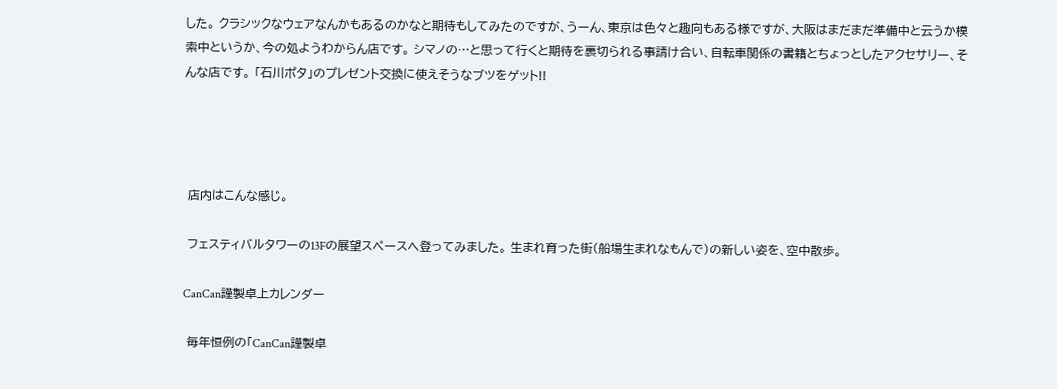した。 クラシックなウェアなんかもあるのかなと期待もしてみたのですが、うーん、東京は色々と趣向もある様ですが、大阪はまだまだ準備中と云うか模索中というか、今の処ようわからん店です。 シマノの…と思って行くと期待を裏切られる事請け合い、自転車関係の書籍とちょっとしたアクセサリー、そんな店です。 「石川ポタ」のプレゼント交換に使えそうなブツをゲット!!




 店内はこんな感じ。

 フェスティバルタワーの13Fの展望スペースへ登ってみました。 生まれ育った街(船場生まれなもんで)の新しい姿を、空中散歩。

CanCan謹製卓上カレンダー

 毎年恒例の「CanCan謹製卓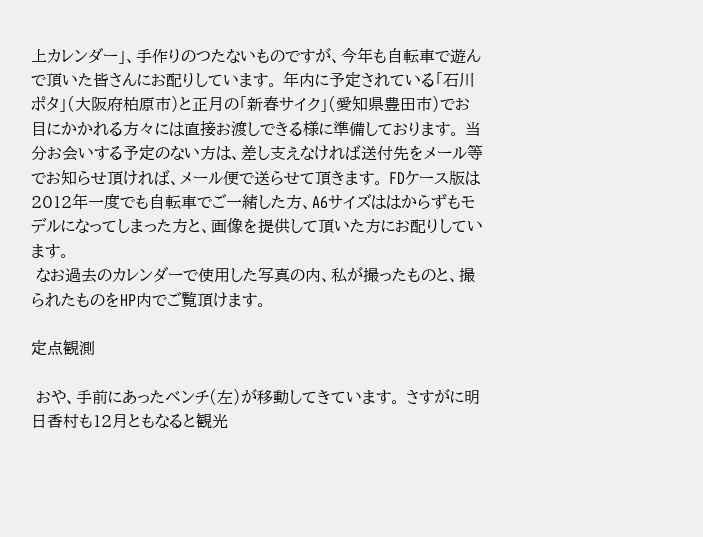上カレンダー」、手作りのつたないものですが、今年も自転車で遊んで頂いた皆さんにお配りしています。 年内に予定されている「石川ポタ」(大阪府柏原市)と正月の「新春サイク」(愛知県豊田市)でお目にかかれる方々には直接お渡しできる様に準備しております。 当分お会いする予定のない方は、差し支えなければ送付先をメール等でお知らせ頂ければ、メール便で送らせて頂きます。 FDケース版は2012年一度でも自転車でご一緒した方、A6サイズははからずもモデルになってしまった方と、画像を提供して頂いた方にお配りしています。
 なお過去のカレンダーで使用した写真の内、私が撮ったものと、撮られたものをHP内でご覧頂けます。

定点観測

 おや、手前にあったベンチ(左)が移動してきています。 さすがに明日香村も12月ともなると観光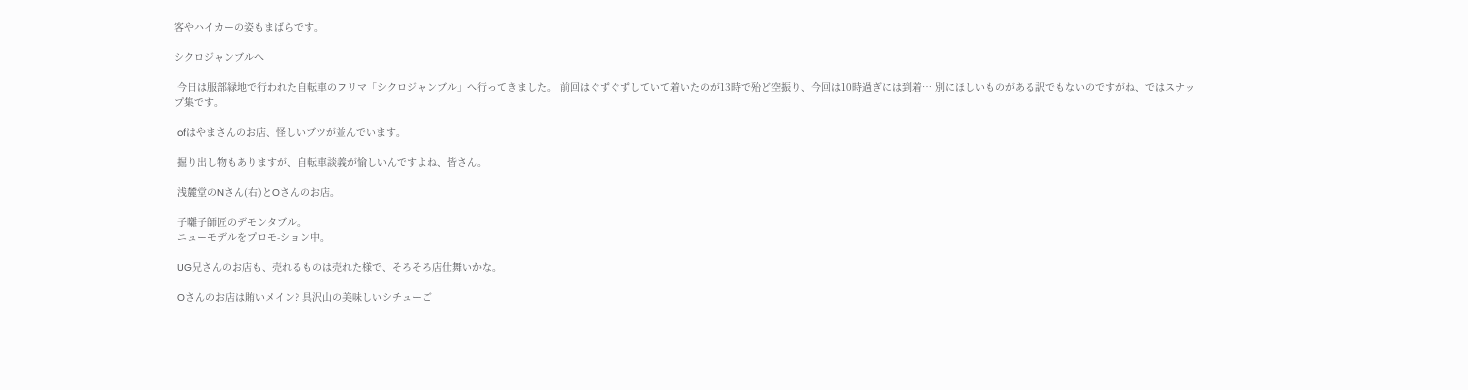客やハイカーの姿もまばらです。

シクロジャンブルへ

 今日は服部緑地で行われた自転車のフリマ「シクロジャンブル」へ行ってきました。 前回はぐずぐずしていて着いたのが13時で殆ど空振り、今回は10時過ぎには到着… 別にほしいものがある訳でもないのですがね、ではスナップ集です。

 ofはやまさんのお店、怪しいブツが並んでいます。

 掘り出し物もありますが、自転車談義が愉しいんですよね、皆さん。

 浅麓堂のNさん(右)とOさんのお店。

 子囃子師匠のデモンタブル。
 ニューモデルをプロモ-ション中。

 UG兄さんのお店も、売れるものは売れた様で、そろそろ店仕舞いかな。

 Oさんのお店は賄いメイン? 具沢山の美味しいシチューご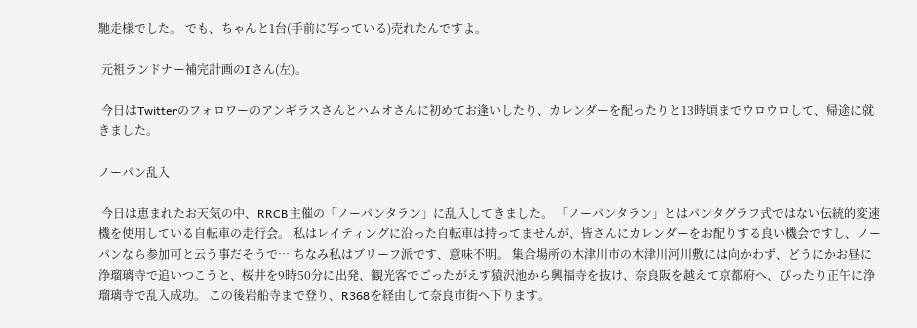馳走様でした。 でも、ちゃんと1台(手前に写っている)売れたんですよ。

 元祖ランドナー補完計画のIさん(左)。

 今日はTwitterのフォロワーのアンギラスさんとハムオさんに初めてお逢いしたり、カレンダーを配ったりと13時頃までウロウロして、帰途に就きました。

ノーパン乱入

 今日は恵まれたお天気の中、RRCB主催の「ノーパンタラン」に乱入してきました。 「ノーパンタラン」とはパンタグラフ式ではない伝統的変速機を使用している自転車の走行会。 私はレイティングに沿った自転車は持ってませんが、皆さんにカレンダーをお配りする良い機会ですし、ノーパンなら参加可と云う事だそうで… ちなみ私はブリーフ派です、意味不明。 集合場所の木津川市の木津川河川敷には向かわず、どうにかお昼に浄瑠璃寺で追いつこうと、桜井を9時50分に出発、観光客でごったがえす猿沢池から興福寺を抜け、奈良阪を越えて京都府へ、ぴったり正午に浄瑠璃寺で乱入成功。 この後岩船寺まで登り、R368を経由して奈良市街へ下ります。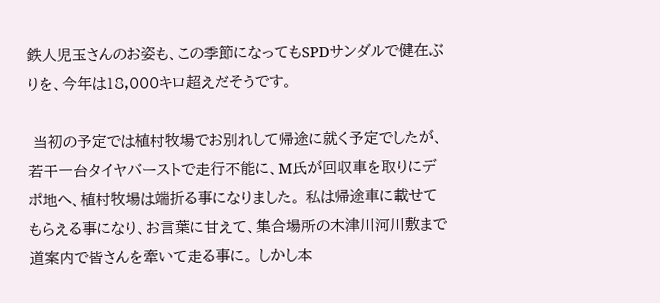鉄人児玉さんのお姿も、この季節になってもSPDサンダルで健在ぶりを、今年は18,000キロ超えだそうです。

 当初の予定では植村牧場でお別れして帰途に就く予定でしたが、若干一台タイヤバーストで走行不能に、M氏が回収車を取りにデポ地へ、植村牧場は端折る事になりました。 私は帰途車に載せてもらえる事になり、お言葉に甘えて、集合場所の木津川河川敷まで道案内で皆さんを牽いて走る事に。 しかし本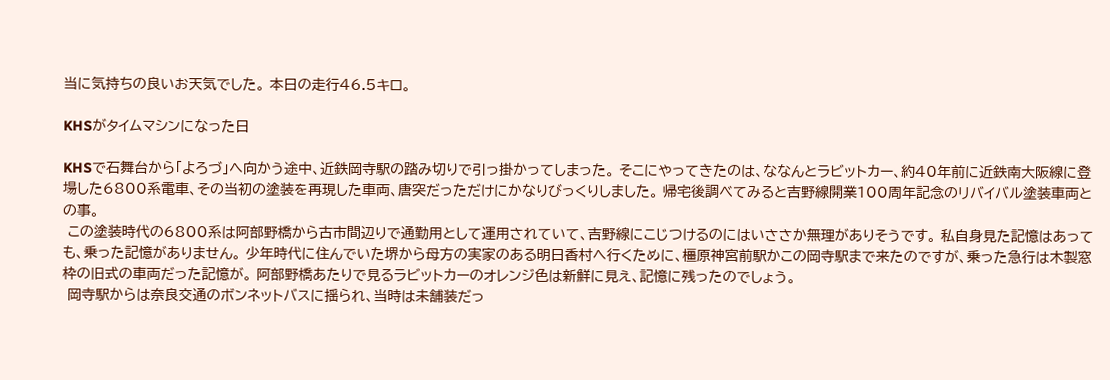当に気持ちの良いお天気でした。 本日の走行46.5キロ。

KHSがタイムマシンになった日

KHSで石舞台から「よろづ」へ向かう途中、近鉄岡寺駅の踏み切りで引っ掛かってしまった。 そこにやってきたのは、ななんとラビットカー、約40年前に近鉄南大阪線に登場した6800系電車、その当初の塗装を再現した車両、唐突だっただけにかなりびっくりしました。 帰宅後調べてみると吉野線開業100周年記念のリバイバル塗装車両との事。
 この塗装時代の6800系は阿部野橋から古市間辺りで通勤用として運用されていて、吉野線にこじつけるのにはいささか無理がありそうです。 私自身見た記憶はあっても、乗った記憶がありません。 少年時代に住んでいた堺から母方の実家のある明日香村へ行くために、橿原神宮前駅かこの岡寺駅まで来たのですが、乗った急行は木製窓枠の旧式の車両だった記憶が。 阿部野橋あたりで見るラビットカーのオレンジ色は新鮮に見え、記憶に残ったのでしょう。
 岡寺駅からは奈良交通のボンネットバスに揺られ、当時は未舗装だっ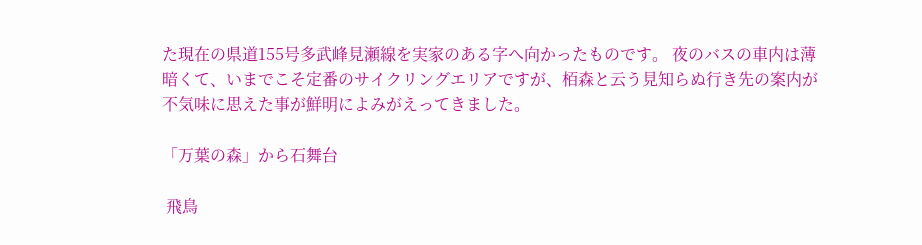た現在の県道155号多武峰見瀬線を実家のある字へ向かったものです。 夜のバスの車内は薄暗くて、いまでこそ定番のサイクリングエリアですが、栢森と云う見知らぬ行き先の案内が不気味に思えた事が鮮明によみがえってきました。

「万葉の森」から石舞台

 飛鳥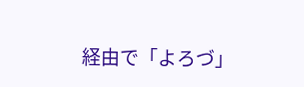経由で「よろづ」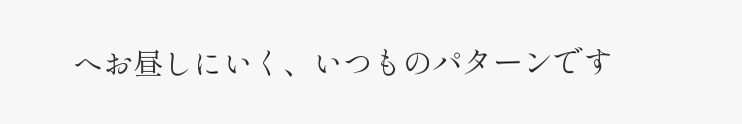へお昼しにいく、いつものパターンです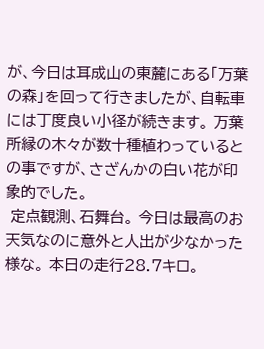が、今日は耳成山の東麓にある「万葉の森」を回って行きましたが、自転車には丁度良い小径が続きます。 万葉所縁の木々が数十種植わっているとの事ですが、さざんかの白い花が印象的でした。
 定点観測、石舞台。 今日は最高のお天気なのに意外と人出が少なかった様な。 本日の走行28.7キロ。